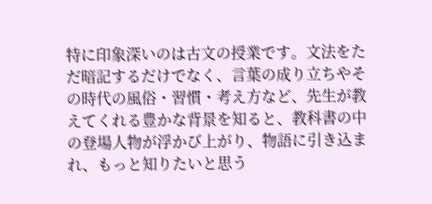特に印象深いのは古文の授業です。文法をただ暗記するだけでなく、言葉の成り立ちやその時代の風俗・習慣・考え方など、先生が教えてくれる豊かな背景を知ると、教科書の中の登場人物が浮かび上がり、物語に引き込まれ、もっと知りたいと思う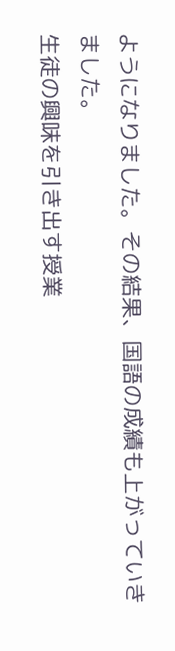ようになりました。その結果、国語の成績も上がっていきました。
生徒の興味を引き出す授業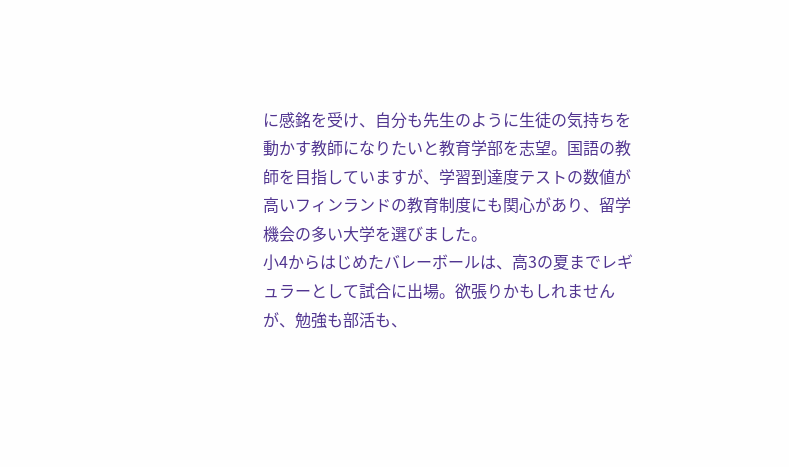に感銘を受け、自分も先生のように生徒の気持ちを動かす教師になりたいと教育学部を志望。国語の教師を目指していますが、学習到達度テストの数値が高いフィンランドの教育制度にも関心があり、留学機会の多い大学を選びました。
小4からはじめたバレーボールは、高3の夏までレギュラーとして試合に出場。欲張りかもしれませんが、勉強も部活も、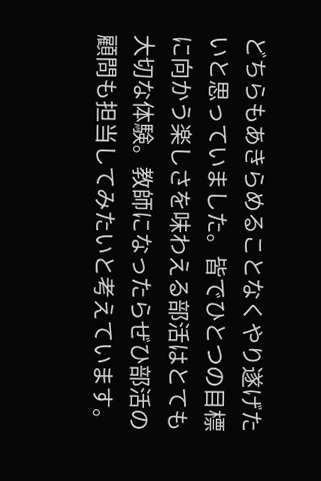どちらもあきらめることなくやり遂げたいと思っていました。皆でひとつの目標に向かう楽しさを味わえる部活はとても大切な体験。教師になったらぜひ部活の顧問も担当してみたいと考えています。